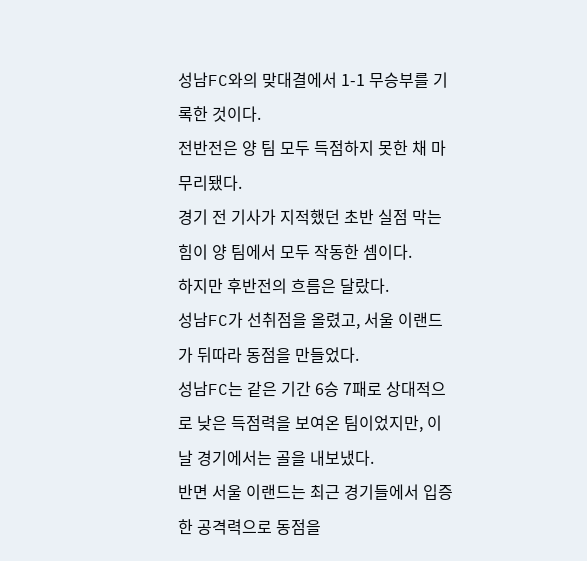성남FC와의 맞대결에서 1-1 무승부를 기록한 것이다.
전반전은 양 팀 모두 득점하지 못한 채 마무리됐다.
경기 전 기사가 지적했던 초반 실점 막는 힘이 양 팀에서 모두 작동한 셈이다.
하지만 후반전의 흐름은 달랐다.
성남FC가 선취점을 올렸고, 서울 이랜드가 뒤따라 동점을 만들었다.
성남FC는 같은 기간 6승 7패로 상대적으로 낮은 득점력을 보여온 팀이었지만, 이날 경기에서는 골을 내보냈다.
반면 서울 이랜드는 최근 경기들에서 입증한 공격력으로 동점을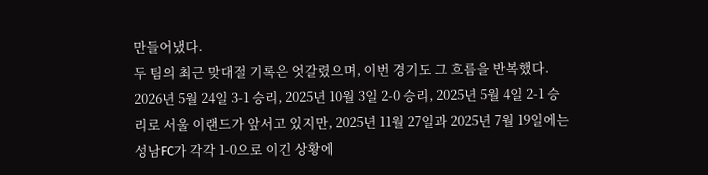만들어냈다.
두 팀의 최근 맞대절 기록은 엇갈렸으며, 이번 경기도 그 흐름을 반복했다.
2026년 5월 24일 3-1 승리, 2025년 10월 3일 2-0 승리, 2025년 5월 4일 2-1 승리로 서울 이랜드가 앞서고 있지만, 2025년 11월 27일과 2025년 7월 19일에는 성남FC가 각각 1-0으로 이긴 상황에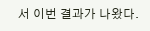서 이번 결과가 나왔다.